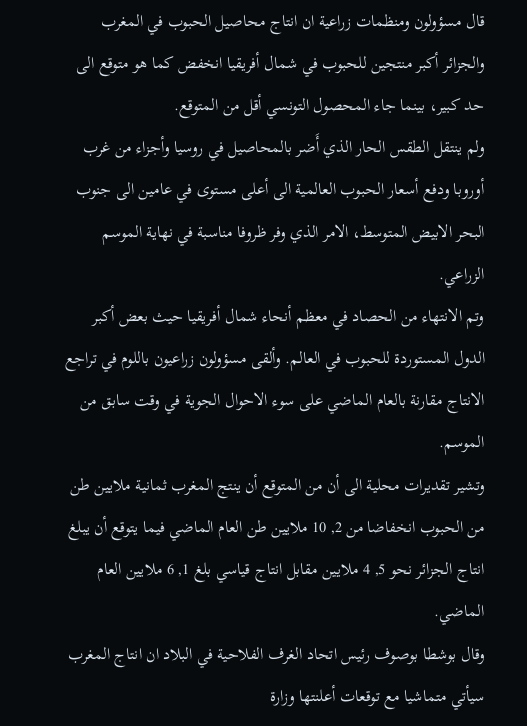قال مسؤولون ومنظمات زراعية ان انتاج محاصيل الحبوب في المغرب والجزائر أكبر منتجين للحبوب في شمال أفريقيا انخفض كما هو متوقع الى حد كبير، بينما جاء المحصول التونسي أقل من المتوقع.
ولم ينتقل الطقس الحار الذي أَضر بالمحاصيل في روسيا وأجزاء من غرب أوروبا ودفع أسعار الحبوب العالمية الى أعلى مستوى في عامين الى جنوب البحر الابيض المتوسط، الامر الذي وفر ظروفا مناسبة في نهاية الموسم الزراعي.
وتم الانتهاء من الحصاد في معظم أنحاء شمال أفريقيا حيث بعض أكبر الدول المستوردة للحبوب في العالم. وألقى مسؤولون زراعيون باللوم في تراجع الانتاج مقارنة بالعام الماضي على سوء الاحوال الجوية في وقت سابق من الموسم.
وتشير تقديرات محلية الى أن من المتوقع أن ينتج المغرب ثمانية ملايين طن من الحبوب انخفاضا من 2, 10 ملايين طن العام الماضي فيما يتوقع أن يبلغ انتاج الجزائر نحو 5, 4 ملايين مقابل انتاج قياسي بلغ 1, 6 ملايين العام الماضي.
وقال بوشطا بوصوف رئيس اتحاد الغرف الفلاحية في البلاد ان انتاج المغرب سيأتي متماشيا مع توقعات أعلنتها وزارة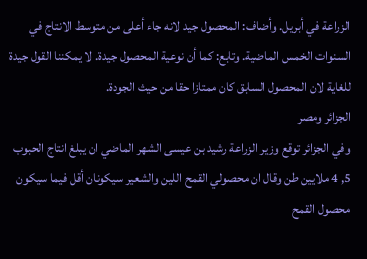الزراعة في أبريل. وأضاف: المحصول جيد لانه جاء أعلى من متوسط الانتاج في السنوات الخمس الماضية. وتابع: كما أن نوعية المحصول جيدة. لا يمكننا القول جيدة للغاية لان المحصول السابق كان ممتازا حقا من حيث الجودة.
الجزائر ومصر
وفي الجزائر توقع وزير الزراعة رشيد بن عيسى الشهر الماضي ان يبلغ انتاج الحبوب 5, 4 ملايين طن وقال ان محصولي القمح اللين والشعير سيكونان أقل فيما سيكون محصول القمح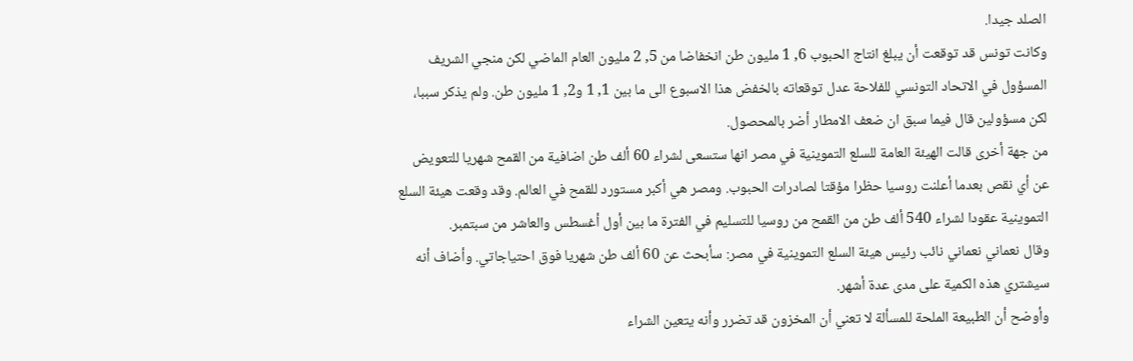الصلد جيدا.
وكانت تونس قد توقعت أن يبلغ انتاج الحبوب 6, 1 مليون طن انخفاضا من 5, 2 مليون العام الماضي لكن منجي الشريف المسؤول في الاتحاد التونسي للفلاحة عدل توقعاته بالخفض هذا الاسبوع الى ما بين 1, 1 و2, 1 مليون طن. ولم يذكر سببا، لكن مسؤولين قال فيما سبق ان ضعف الامطار أضر بالمحصول.
من جهة أخرى قالت الهيئة العامة للسلع التموينية في مصر انها ستسعى لشراء 60 ألف طن اضافية من القمح شهريا للتعويض عن أي نقص بعدما أعلنت روسيا حظرا مؤقتا لصادرات الحبوب. ومصر هي أكبر مستورد للقمح في العالم. وقد وقعت هيئة السلع التموينية عقودا لشراء 540 ألف طن من القمح من روسيا للتسليم في الفترة ما بين أول أغسطس والعاشر من سبتمبر.
وقال نعماني نعماني نائب رئيس هيئة السلع التموينية في مصر: سأبحث عن 60 ألف طن شهريا فوق احتياجاتي. وأضاف أنه سيشتري هذه الكمية على مدى عدة أشهر.
وأوضح أن الطبيعة الملحة للمسألة لا تعني أن المخزون قد تضرر وأنه يتعين الشراء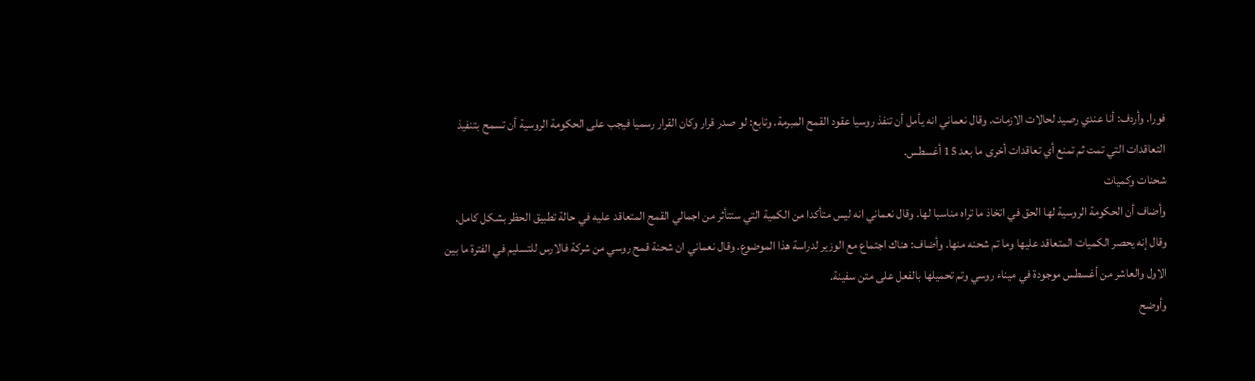فورا. وأردف: أنا عندي رصيد لحالات الازمات. وقال نعماني انه يأمل أن تنفذ روسيا عقود القمح المبرمة. وتابع: لو صدر قرار وكان القرار رسميا فيجب على الحكومة الروسية أن تسمح بتنفيذ التعاقدات التي تمت ثم تمنع أي تعاقدات أخرى ما بعد 15 أغسطس.
شحنات وكميات
وأضاف أن الحكومة الروسية لها الحق في اتخاذ ما تراه مناسبا لها. وقال نعماني انه ليس متأكدا من الكمية التي ستتأثر من اجمالي القمح المتعاقد عليه في حالة تطبيق الحظر بشكل كامل.
وقال إنه يحصر الكميات المتعاقد عليها وما تم شحنه منها. وأضاف: هناك اجتماع مع الوزير لدراسة هذا الموضوع. وقال نعماني ان شحنة قمح روسي من شركة فالارس للتسليم في الفترة ما بين الاول والعاشر من أغسطس موجودة في ميناء روسي وتم تحميلها بالفعل على متن سفينة.
وأوضح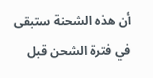أن هذه الشحنة ستبقى في فترة الشحن قبل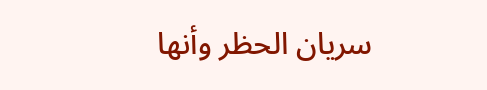سريان الحظر وأنها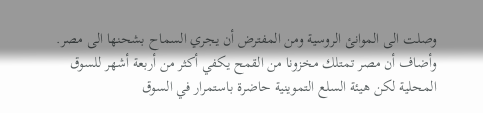وصلت الى الموانئ الروسية ومن المفترض أن يجري السماح بشحنها الى مصر. وأضاف أن مصر تمتلك مخزونا من القمح يكفي أكثر من أربعة أشهر للسوق المحلية لكن هيئة السلع التموينية حاضرة باستمرار في السوق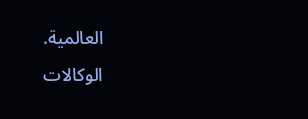العالمية.
الوكالات